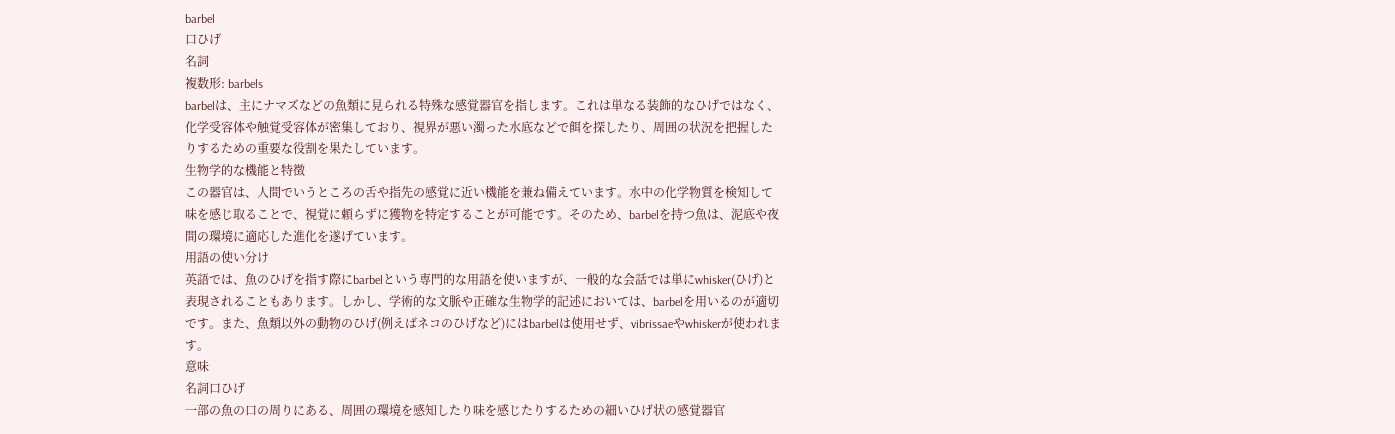barbel
口ひげ
名詞
複数形: barbels
barbelは、主にナマズなどの魚類に見られる特殊な感覚器官を指します。これは単なる装飾的なひげではなく、化学受容体や触覚受容体が密集しており、視界が悪い濁った水底などで餌を探したり、周囲の状況を把握したりするための重要な役割を果たしています。
生物学的な機能と特徴
この器官は、人間でいうところの舌や指先の感覚に近い機能を兼ね備えています。水中の化学物質を検知して味を感じ取ることで、視覚に頼らずに獲物を特定することが可能です。そのため、barbelを持つ魚は、泥底や夜間の環境に適応した進化を遂げています。
用語の使い分け
英語では、魚のひげを指す際にbarbelという専門的な用語を使いますが、一般的な会話では単にwhisker(ひげ)と表現されることもあります。しかし、学術的な文脈や正確な生物学的記述においては、barbelを用いるのが適切です。また、魚類以外の動物のひげ(例えばネコのひげなど)にはbarbelは使用せず、vibrissaeやwhiskerが使われます。
意味
名詞口ひげ
一部の魚の口の周りにある、周囲の環境を感知したり味を感じたりするための細いひげ状の感覚器官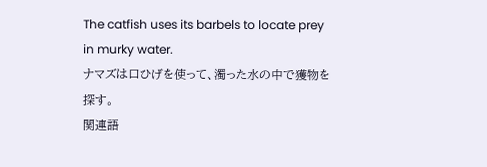The catfish uses its barbels to locate prey in murky water.
ナマズは口ひげを使って、濁った水の中で獲物を探す。
関連語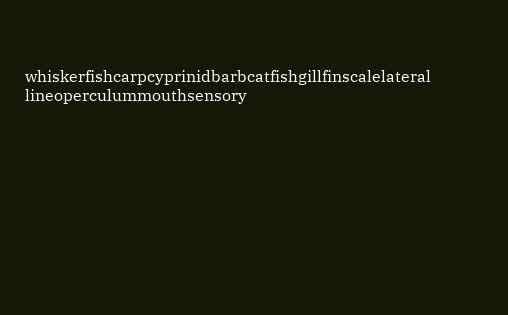whiskerfishcarpcyprinidbarbcatfishgillfinscalelateral lineoperculummouthsensory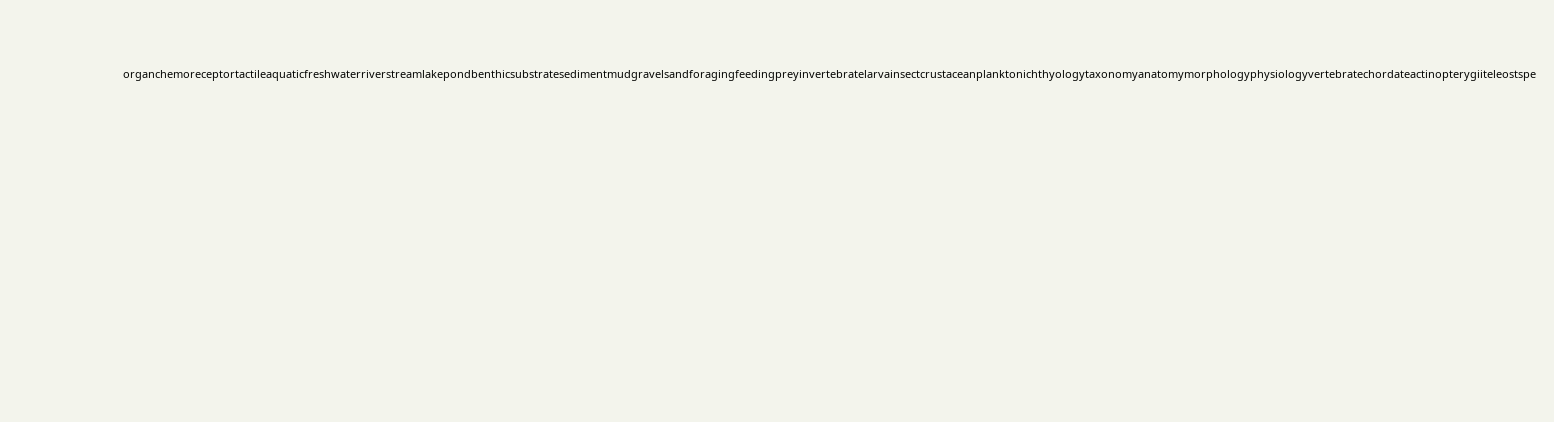organchemoreceptortactileaquaticfreshwaterriverstreamlakepondbenthicsubstratesedimentmudgravelsandforagingfeedingpreyinvertebratelarvainsectcrustaceanplanktonichthyologytaxonomyanatomymorphologyphysiologyvertebratechordateactinopterygiiteleostspe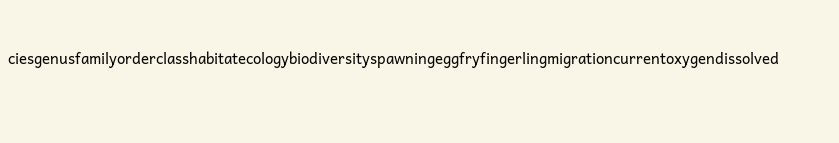ciesgenusfamilyorderclasshabitatecologybiodiversityspawningeggfryfingerlingmigrationcurrentoxygendissolved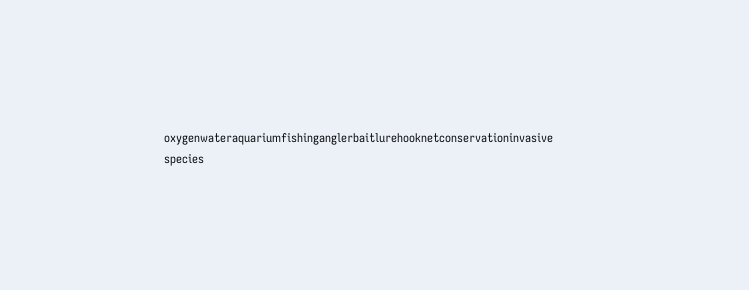oxygenwateraquariumfishinganglerbaitlurehooknetconservationinvasive species